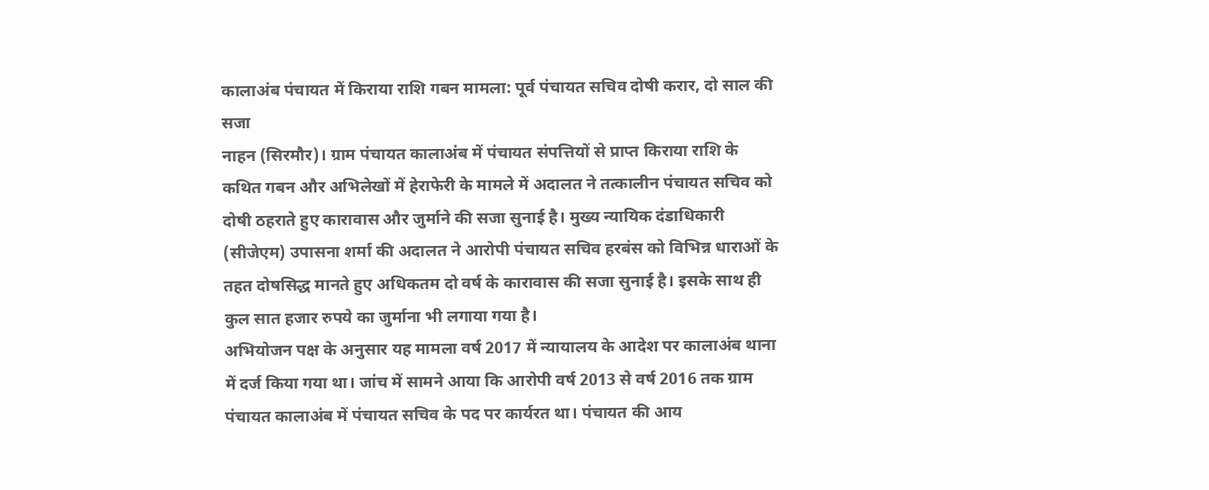कालाअंब पंचायत में किराया राशि गबन मामला: पूर्व पंचायत सचिव दोषी करार, दो साल की सजा
नाहन (सिरमौर)। ग्राम पंचायत कालाअंब में पंचायत संपत्तियों से प्राप्त किराया राशि के कथित गबन और अभिलेखों में हेराफेरी के मामले में अदालत ने तत्कालीन पंचायत सचिव को दोषी ठहराते हुए कारावास और जुर्माने की सजा सुनाई है। मुख्य न्यायिक दंडाधिकारी (सीजेएम) उपासना शर्मा की अदालत ने आरोपी पंचायत सचिव हरबंस को विभिन्न धाराओं के तहत दोषसिद्ध मानते हुए अधिकतम दो वर्ष के कारावास की सजा सुनाई है। इसके साथ ही कुल सात हजार रुपये का जुर्माना भी लगाया गया है।
अभियोजन पक्ष के अनुसार यह मामला वर्ष 2017 में न्यायालय के आदेश पर कालाअंब थाना में दर्ज किया गया था। जांच में सामने आया कि आरोपी वर्ष 2013 से वर्ष 2016 तक ग्राम पंचायत कालाअंब में पंचायत सचिव के पद पर कार्यरत था। पंचायत की आय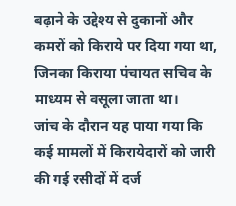बढ़ाने के उद्देश्य से दुकानों और कमरों को किराये पर दिया गया था, जिनका किराया पंचायत सचिव के माध्यम से वसूला जाता था।
जांच के दौरान यह पाया गया कि कई मामलों में किरायेदारों को जारी की गई रसीदों में दर्ज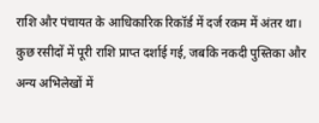राशि और पंचायत के आधिकारिक रिकॉर्ड में दर्ज रकम में अंतर था। कुछ रसीदों में पूरी राशि प्राप्त दर्शाई गई, जबकि नकदी पुस्तिका और अन्य अभिलेखों में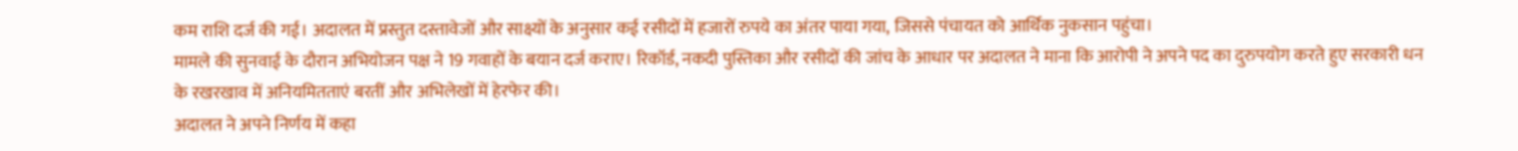कम राशि दर्ज की गई। अदालत में प्रस्तुत दस्तावेजों और साक्ष्यों के अनुसार कई रसीदों में हजारों रुपये का अंतर पाया गया, जिससे पंचायत को आर्थिक नुकसान पहुंचा।
मामले की सुनवाई के दौरान अभियोजन पक्ष ने 19 गवाहों के बयान दर्ज कराए। रिकॉर्ड, नकदी पुस्तिका और रसीदों की जांच के आधार पर अदालत ने माना कि आरोपी ने अपने पद का दुरुपयोग करते हुए सरकारी धन के रखरखाव में अनियमितताएं बरतीं और अभिलेखों में हेरफेर की।
अदालत ने अपने निर्णय में कहा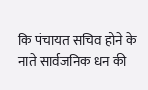कि पंचायत सचिव होने के नाते सार्वजनिक धन की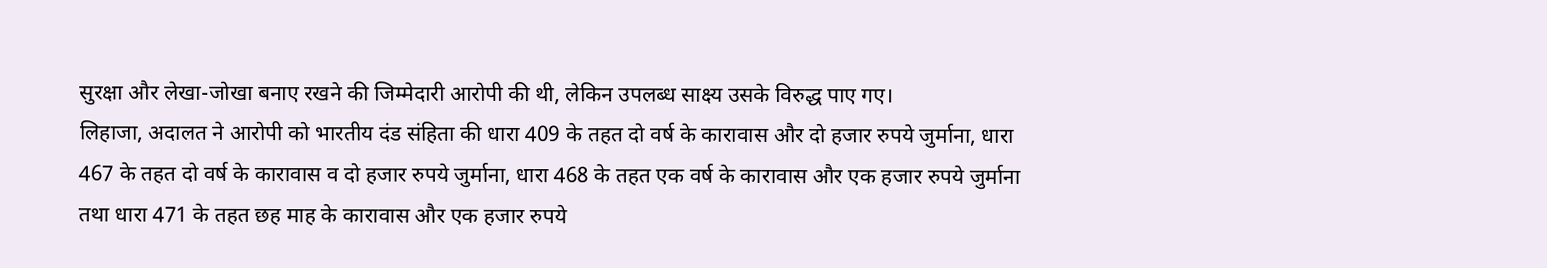सुरक्षा और लेखा-जोखा बनाए रखने की जिम्मेदारी आरोपी की थी, लेकिन उपलब्ध साक्ष्य उसके विरुद्ध पाए गए।
लिहाजा, अदालत ने आरोपी को भारतीय दंड संहिता की धारा 409 के तहत दो वर्ष के कारावास और दो हजार रुपये जुर्माना, धारा 467 के तहत दो वर्ष के कारावास व दो हजार रुपये जुर्माना, धारा 468 के तहत एक वर्ष के कारावास और एक हजार रुपये जुर्माना तथा धारा 471 के तहत छह माह के कारावास और एक हजार रुपये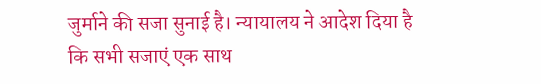जुर्माने की सजा सुनाई है। न्यायालय ने आदेश दिया है कि सभी सजाएं एक साथ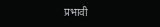प्रभावी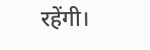रहेंगी।